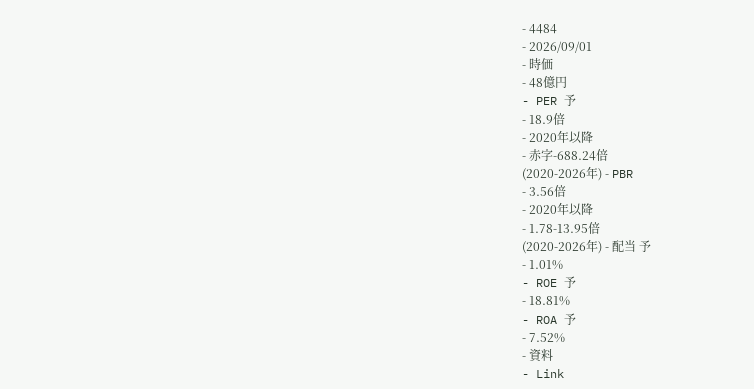- 4484
- 2026/09/01
- 時価
- 48億円
- PER 予
- 18.9倍
- 2020年以降
- 赤字-688.24倍
(2020-2026年) - PBR
- 3.56倍
- 2020年以降
- 1.78-13.95倍
(2020-2026年) - 配当 予
- 1.01%
- ROE 予
- 18.81%
- ROA 予
- 7.52%
- 資料
- Link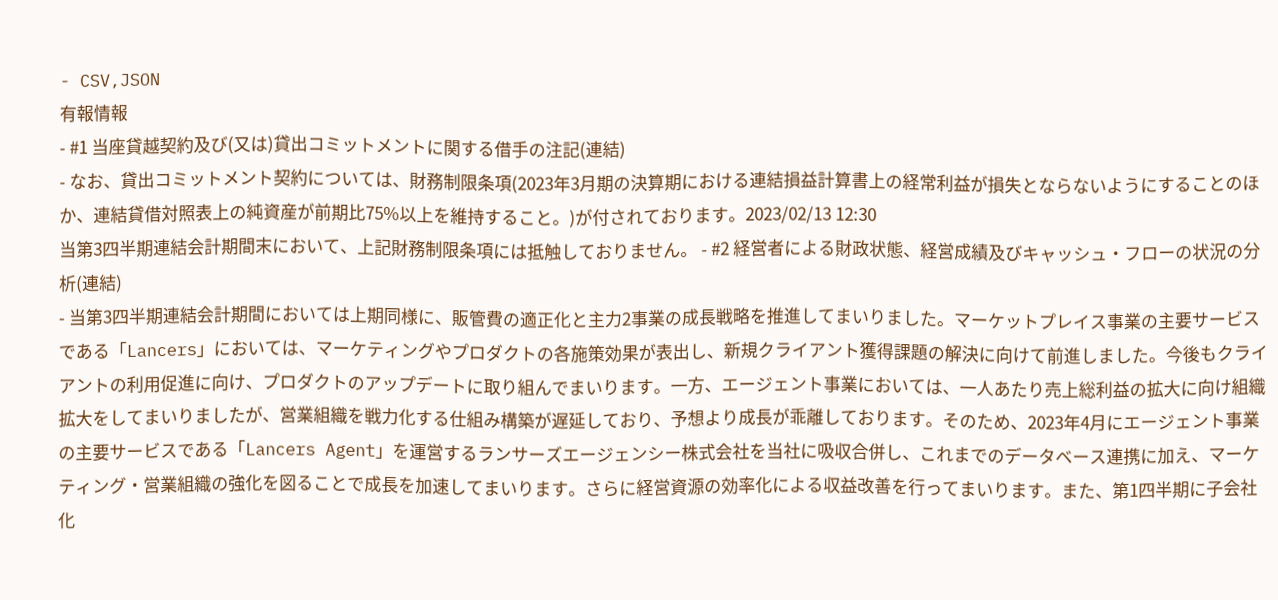- CSV,JSON
有報情報
- #1 当座貸越契約及び(又は)貸出コミットメントに関する借手の注記(連結)
- なお、貸出コミットメント契約については、財務制限条項(2023年3月期の決算期における連結損益計算書上の経常利益が損失とならないようにすることのほか、連結貸借対照表上の純資産が前期比75%以上を維持すること。)が付されております。2023/02/13 12:30
当第3四半期連結会計期間末において、上記財務制限条項には抵触しておりません。 - #2 経営者による財政状態、経営成績及びキャッシュ・フローの状況の分析(連結)
- 当第3四半期連結会計期間においては上期同様に、販管費の適正化と主力2事業の成長戦略を推進してまいりました。マーケットプレイス事業の主要サービスである「Lancers」においては、マーケティングやプロダクトの各施策効果が表出し、新規クライアント獲得課題の解決に向けて前進しました。今後もクライアントの利用促進に向け、プロダクトのアップデートに取り組んでまいります。一方、エージェント事業においては、一人あたり売上総利益の拡大に向け組織拡大をしてまいりましたが、営業組織を戦力化する仕組み構築が遅延しており、予想より成長が乖離しております。そのため、2023年4月にエージェント事業の主要サービスである「Lancers Agent」を運営するランサーズエージェンシー株式会社を当社に吸収合併し、これまでのデータベース連携に加え、マーケティング・営業組織の強化を図ることで成長を加速してまいります。さらに経営資源の効率化による収益改善を行ってまいります。また、第1四半期に子会社化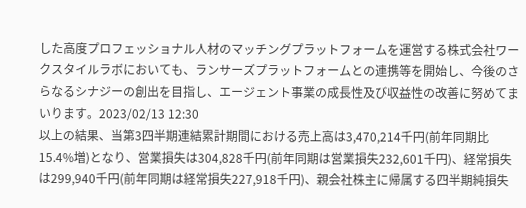した高度プロフェッショナル人材のマッチングプラットフォームを運営する株式会社ワークスタイルラボにおいても、ランサーズプラットフォームとの連携等を開始し、今後のさらなるシナジーの創出を目指し、エージェント事業の成長性及び収益性の改善に努めてまいります。2023/02/13 12:30
以上の結果、当第3四半期連結累計期間における売上高は3,470,214千円(前年同期比15.4%増)となり、営業損失は304,828千円(前年同期は営業損失232,601千円)、経常損失は299,940千円(前年同期は経常損失227,918千円)、親会社株主に帰属する四半期純損失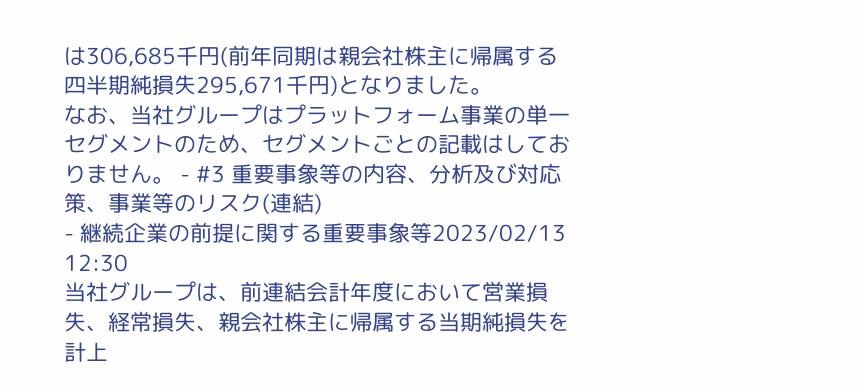は306,685千円(前年同期は親会社株主に帰属する四半期純損失295,671千円)となりました。
なお、当社グループはプラットフォーム事業の単一セグメントのため、セグメントごとの記載はしておりません。 - #3 重要事象等の内容、分析及び対応策、事業等のリスク(連結)
- 継続企業の前提に関する重要事象等2023/02/13 12:30
当社グループは、前連結会計年度において営業損失、経常損失、親会社株主に帰属する当期純損失を計上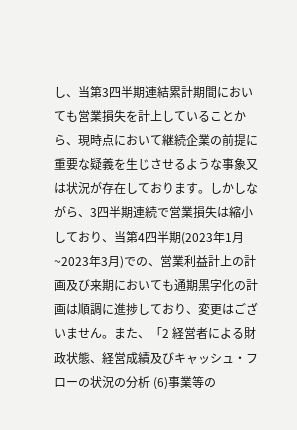し、当第3四半期連結累計期間においても営業損失を計上していることから、現時点において継続企業の前提に重要な疑義を生じさせるような事象又は状況が存在しております。しかしながら、3四半期連続で営業損失は縮小しており、当第4四半期(2023年1月~2023年3月)での、営業利益計上の計画及び来期においても通期黒字化の計画は順調に進捗しており、変更はございません。また、「2 経営者による財政状態、経営成績及びキャッシュ・フローの状況の分析 (6)事業等の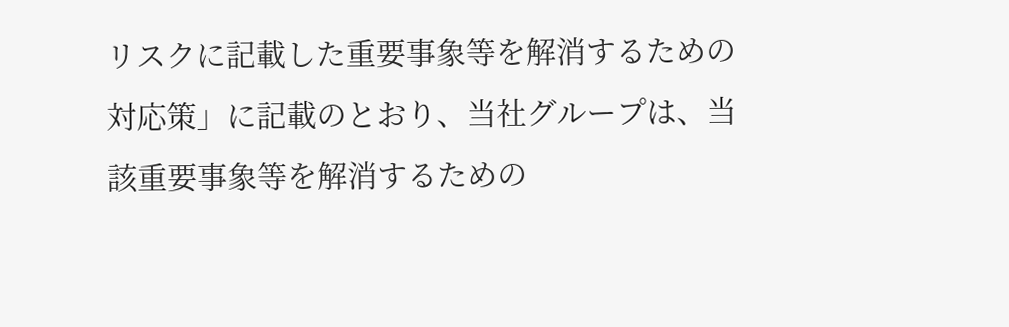リスクに記載した重要事象等を解消するための対応策」に記載のとおり、当社グループは、当該重要事象等を解消するための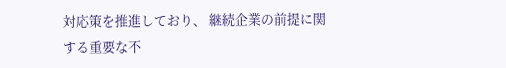対応策を推進しており、 継続企業の前提に関する重要な不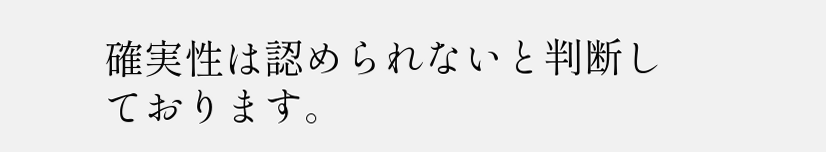確実性は認められないと判断しております。